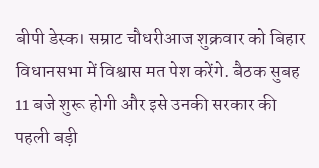बीपी डेस्क। सम्राट चौधरीआज शुक्रवार को बिहार विधानसभा में विश्वास मत पेश करेंगे. बैठक सुबह 11 बजे शुरू होगी और इसे उनकी सरकार की पहली बड़ी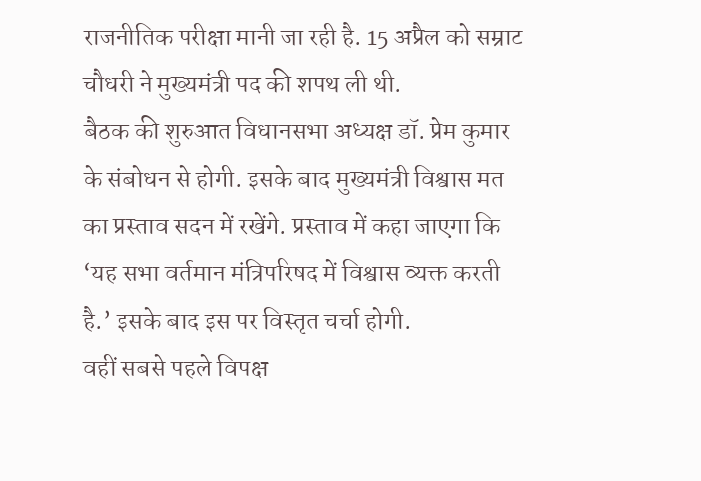राजनीतिक परीक्षा मानी जा रही है. 15 अप्रैल को सम्राट चौधरी ने मुख्यमंत्री पद की शपथ ली थी.
बैठक की शुरुआत विधानसभा अध्यक्ष डॉ. प्रेम कुमार के संबोधन से होगी. इसके बाद मुख्यमंत्री विश्वास मत का प्रस्ताव सदन में रखेंगे. प्रस्ताव में कहा जाएगा कि ‘यह सभा वर्तमान मंत्रिपरिषद में विश्वास व्यक्त करती है.’ इसके बाद इस पर विस्तृत चर्चा होगी.
वहीं सबसे पहले विपक्ष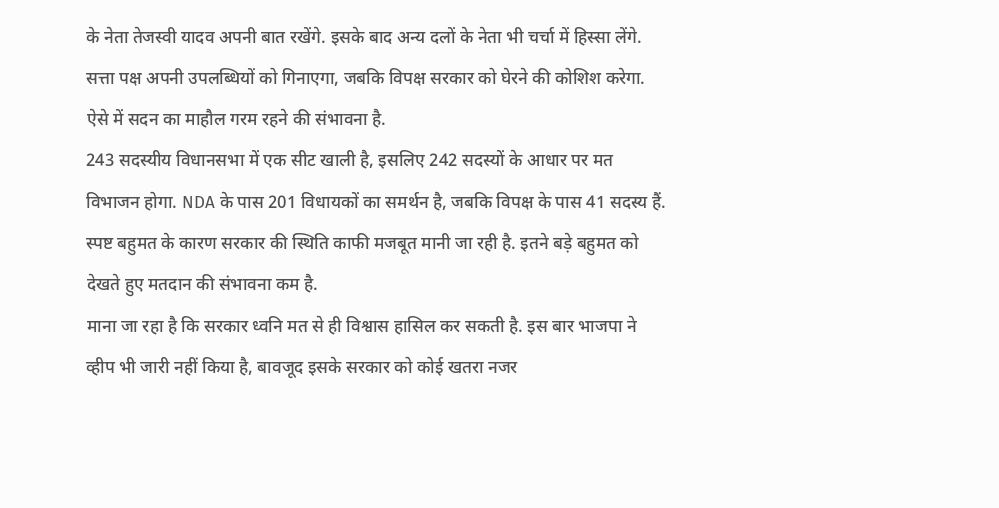के नेता तेजस्वी यादव अपनी बात रखेंगे. इसके बाद अन्य दलों के नेता भी चर्चा में हिस्सा लेंगे. सत्ता पक्ष अपनी उपलब्धियों को गिनाएगा, जबकि विपक्ष सरकार को घेरने की कोशिश करेगा. ऐसे में सदन का माहौल गरम रहने की संभावना है.
243 सदस्यीय विधानसभा में एक सीट खाली है, इसलिए 242 सदस्यों के आधार पर मत विभाजन होगा. NDA के पास 201 विधायकों का समर्थन है, जबकि विपक्ष के पास 41 सदस्य हैं. स्पष्ट बहुमत के कारण सरकार की स्थिति काफी मजबूत मानी जा रही है. इतने बड़े बहुमत को देखते हुए मतदान की संभावना कम है.
माना जा रहा है कि सरकार ध्वनि मत से ही विश्वास हासिल कर सकती है. इस बार भाजपा ने व्हीप भी जारी नहीं किया है, बावजूद इसके सरकार को कोई खतरा नजर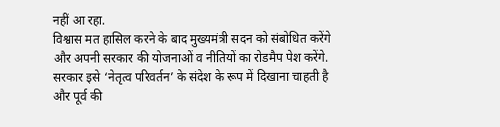नहीं आ रहा.
विश्वास मत हासिल करने के बाद मुख्यमंत्री सदन को संबोधित करेंगे और अपनी सरकार की योजनाओं व नीतियों का रोडमैप पेश करेंगे. सरकार इसे ‘नेतृत्व परिवर्तन’ के संदेश के रूप में दिखाना चाहती है और पूर्व की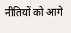नीतियों को आगे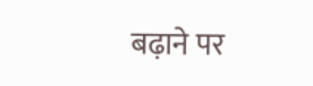बढ़ाने पर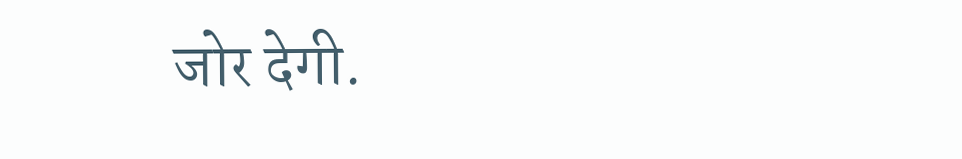जोर देगी.